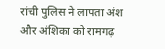रांची पुलिस ने लापता अंश और अंशिका को रामगढ़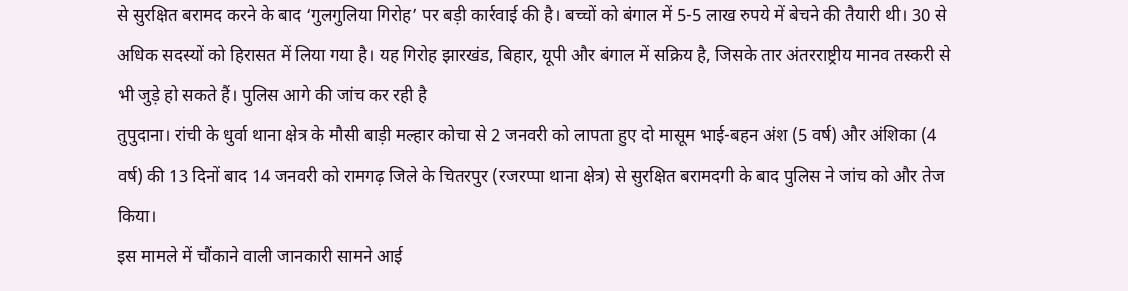से सुरक्षित बरामद करने के बाद ‘गुलगुलिया गिरोह’ पर बड़ी कार्रवाई की है। बच्चों को बंगाल में 5-5 लाख रुपये में बेचने की तैयारी थी। 30 से अधिक सदस्यों को हिरासत में लिया गया है। यह गिरोह झारखंड, बिहार, यूपी और बंगाल में सक्रिय है, जिसके तार अंतरराष्ट्रीय मानव तस्करी से भी जुड़े हो सकते हैं। पुलिस आगे की जांच कर रही है
तुपुदाना। रांची के धुर्वा थाना क्षेत्र के मौसी बाड़ी मल्हार कोचा से 2 जनवरी को लापता हुए दो मासूम भाई-बहन अंश (5 वर्ष) और अंशिका (4 वर्ष) की 13 दिनों बाद 14 जनवरी को रामगढ़ जिले के चितरपुर (रजरप्पा थाना क्षेत्र) से सुरक्षित बरामदगी के बाद पुलिस ने जांच को और तेज किया।
इस मामले में चौंकाने वाली जानकारी सामने आई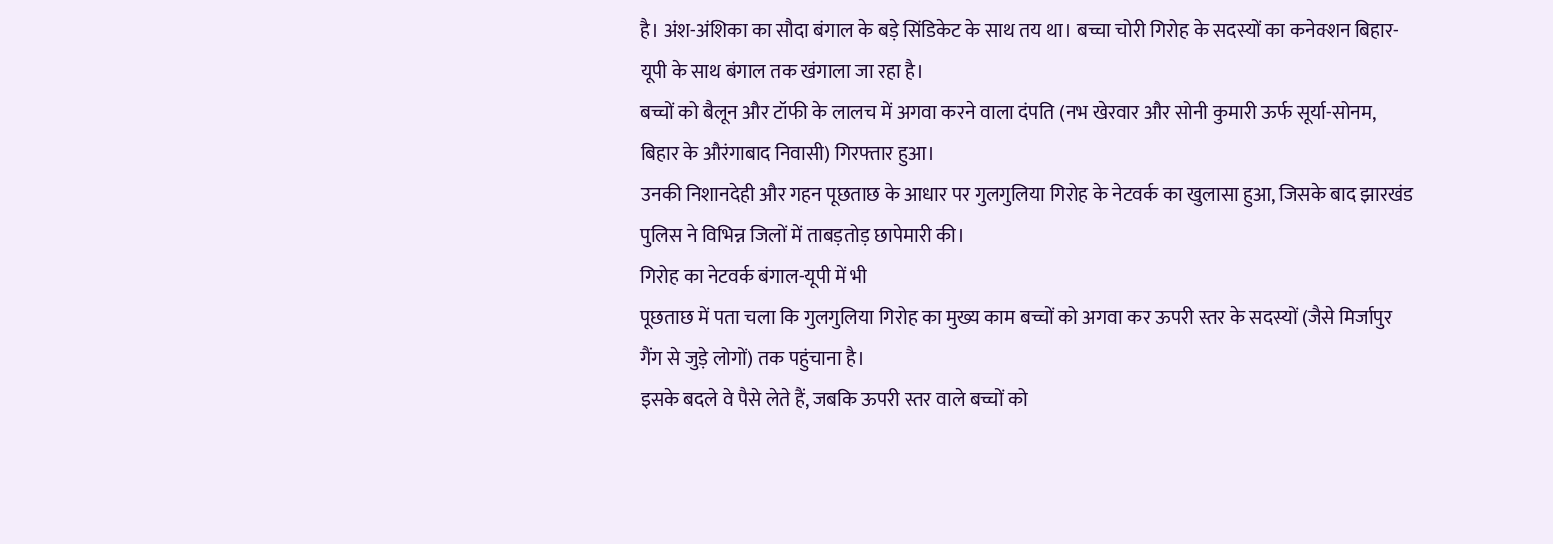है। अंश-अंशिका का सौदा बंगाल के बड़े सिंडिकेट के साथ तय था। बच्चा चोरी गिरोह के सदस्यों का कनेक्शन बिहार-यूपी के साथ बंगाल तक खंगाला जा रहा है।
बच्चों को बैलून और टॉफी के लालच में अगवा करने वाला दंपति (नभ खेरवार और सोनी कुमारी ऊर्फ सूर्या-सोनम, बिहार के औरंगाबाद निवासी) गिरफ्तार हुआ।
उनकी निशानदेही और गहन पूछताछ के आधार पर गुलगुलिया गिरोह के नेटवर्क का खुलासा हुआ, जिसके बाद झारखंड पुलिस ने विभिन्न जिलों में ताबड़तोड़ छापेमारी की।
गिरोह का नेटवर्क बंगाल-यूपी में भी
पूछताछ में पता चला कि गुलगुलिया गिरोह का मुख्य काम बच्चों को अगवा कर ऊपरी स्तर के सदस्यों (जैसे मिर्जापुर गैंग से जुड़े लोगों) तक पहुंचाना है।
इसके बदले वे पैसे लेते हैं, जबकि ऊपरी स्तर वाले बच्चों को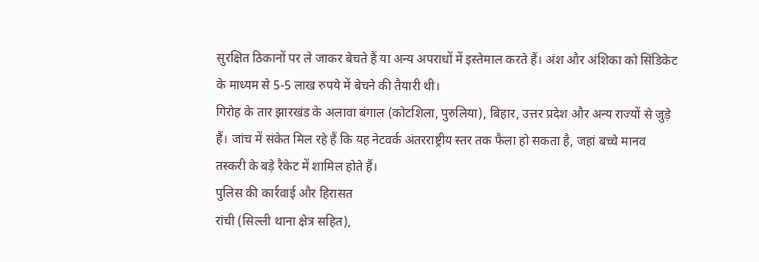सुरक्षित ठिकानों पर ले जाकर बेचते हैं या अन्य अपराधों में इस्तेमाल करते हैं। अंश और अंशिका को सिंडिकेट के माध्यम से 5-5 लाख रुपये में बेचने की तैयारी थी।
गिरोह के तार झारखंड के अलावा बंगाल (कोटशिला, पुरुलिया), बिहार, उत्तर प्रदेश और अन्य राज्यों से जुड़े हैं। जांच में संकेत मिल रहे हैं कि यह नेटवर्क अंतरराष्ट्रीय स्तर तक फैला हो सकता है, जहां बच्चे मानव तस्करी के बड़े रैकेट में शामिल होते हैं।
पुलिस की कार्रवाई और हिरासत
रांची (सिल्ली थाना क्षेत्र सहित),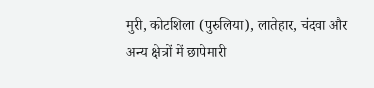मुरी, कोटशिला (पुरुलिया), लातेहार, चंदवा और अन्य क्षेत्रों में छापेमारी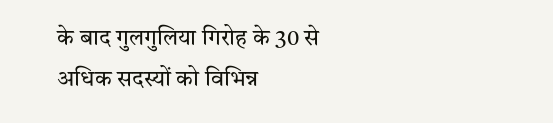के बाद गुलगुलिया गिरोह के 30 से अधिक सदस्यों को विभिन्न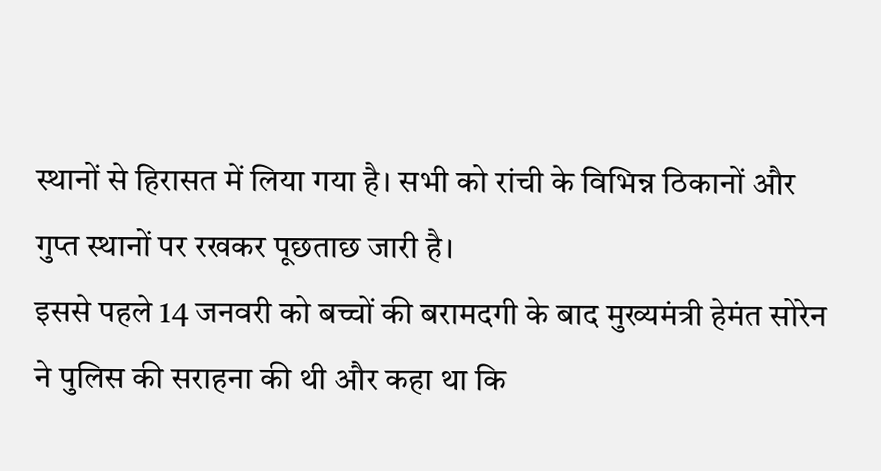स्थानों से हिरासत में लिया गया है। सभी को रांची के विभिन्न ठिकानों और गुप्त स्थानों पर रखकर पूछताछ जारी है।
इससे पहले 14 जनवरी को बच्चों की बरामदगी के बाद मुख्यमंत्री हेमंत सोरेन ने पुलिस की सराहना की थी और कहा था कि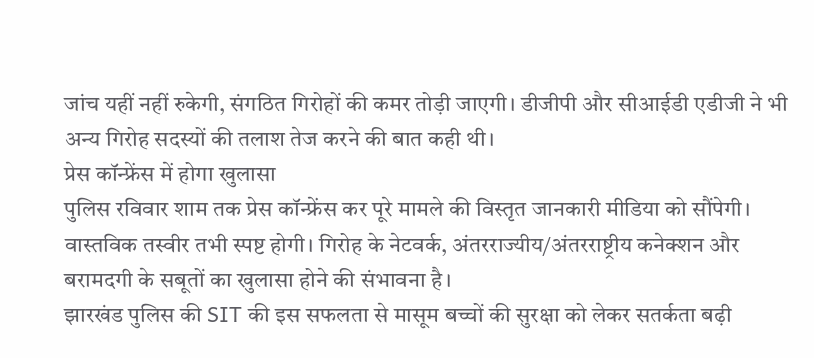जांच यहीं नहीं रुकेगी, संगठित गिरोहों की कमर तोड़ी जाएगी। डीजीपी और सीआईडी एडीजी ने भी अन्य गिरोह सदस्यों की तलाश तेज करने की बात कही थी।
प्रेस कॉन्फ्रेंस में होगा खुलासा
पुलिस रविवार शाम तक प्रेस कॉन्फ्रेंस कर पूरे मामले की विस्तृत जानकारी मीडिया को सौंपेगी। वास्तविक तस्वीर तभी स्पष्ट होगी। गिरोह के नेटवर्क, अंतरराज्यीय/अंतरराष्ट्रीय कनेक्शन और बरामदगी के सबूतों का खुलासा होने की संभावना है।
झारखंड पुलिस की SIT की इस सफलता से मासूम बच्चों की सुरक्षा को लेकर सतर्कता बढ़ी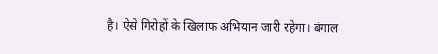है। ऐसे गिरोहों के खिलाफ अभियान जारी रहेगा। बंगाल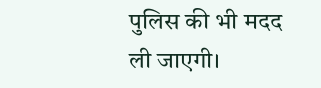पुलिस की भी मदद ली जाएगी।